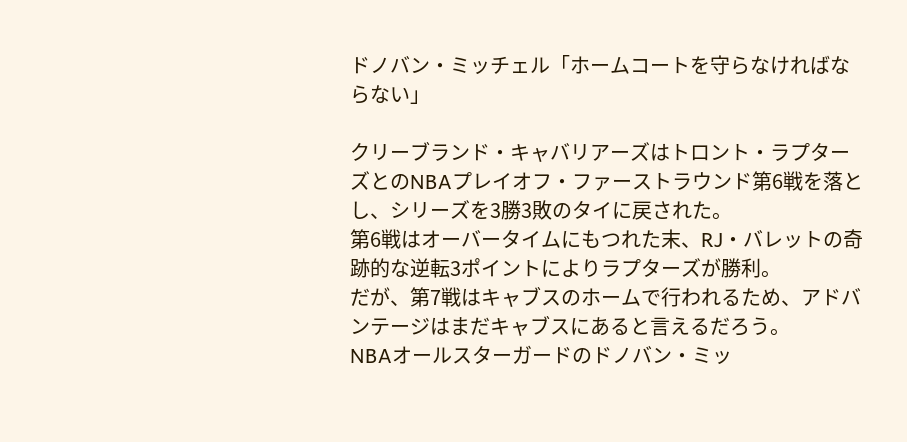ドノバン・ミッチェル「ホームコートを守らなければならない」

クリーブランド・キャバリアーズはトロント・ラプターズとのNBAプレイオフ・ファーストラウンド第6戦を落とし、シリーズを3勝3敗のタイに戻された。
第6戦はオーバータイムにもつれた末、RJ・バレットの奇跡的な逆転3ポイントによりラプターズが勝利。
だが、第7戦はキャブスのホームで行われるため、アドバンテージはまだキャブスにあると言えるだろう。
NBAオールスターガードのドノバン・ミッ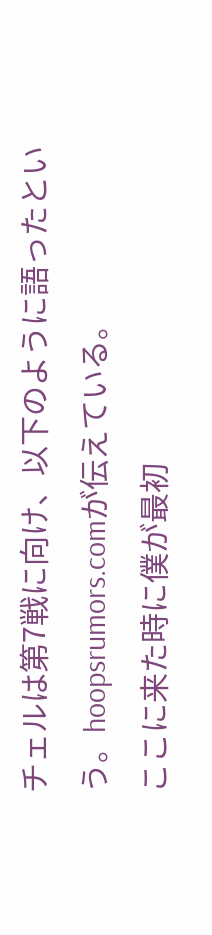チェルは第7戦に向け、以下のように語ったという。hoopsrumors.comが伝えている。
ここに来た時に僕が最初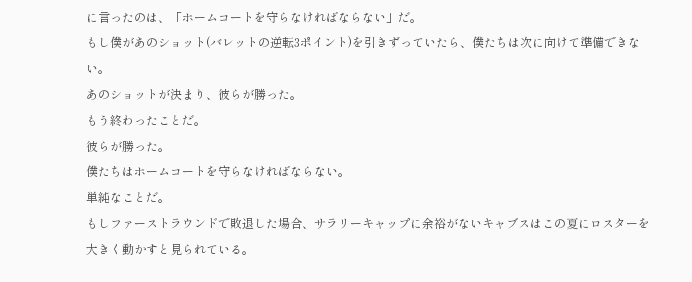に言ったのは、「ホームコートを守らなければならない」だ。
もし僕があのショット(バレットの逆転3ポイント)を引きずっていたら、僕たちは次に向けて準備できない。
あのショットが決まり、彼らが勝った。
もう終わったことだ。
彼らが勝った。
僕たちはホームコートを守らなければならない。
単純なことだ。
もしファーストラウンドで敗退した場合、サラリーキャップに余裕がないキャブスはこの夏にロスターを大きく動かすと見られている。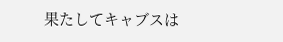果たしてキャブスは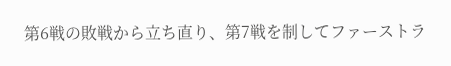第6戦の敗戦から立ち直り、第7戦を制してファーストラ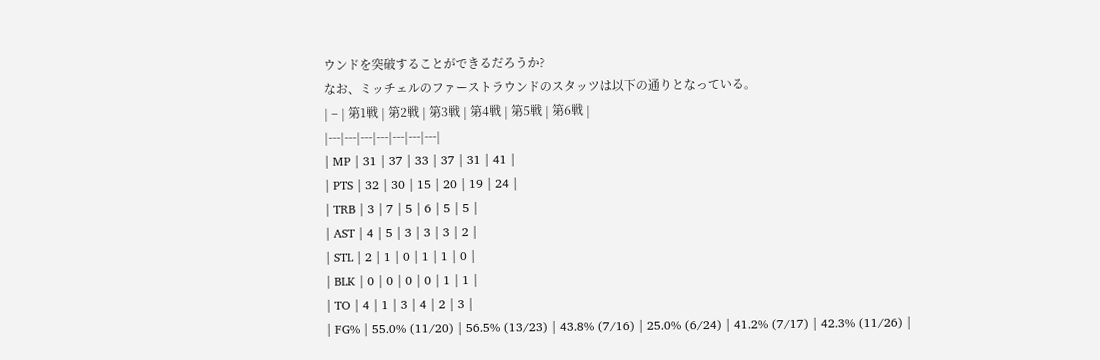ウンドを突破することができるだろうか?
なお、ミッチェルのファーストラウンドのスタッツは以下の通りとなっている。
| – | 第1戦 | 第2戦 | 第3戦 | 第4戦 | 第5戦 | 第6戦 |
|---|---|---|---|---|---|---|
| MP | 31 | 37 | 33 | 37 | 31 | 41 |
| PTS | 32 | 30 | 15 | 20 | 19 | 24 |
| TRB | 3 | 7 | 5 | 6 | 5 | 5 |
| AST | 4 | 5 | 3 | 3 | 3 | 2 |
| STL | 2 | 1 | 0 | 1 | 1 | 0 |
| BLK | 0 | 0 | 0 | 0 | 1 | 1 |
| TO | 4 | 1 | 3 | 4 | 2 | 3 |
| FG% | 55.0% (11/20) | 56.5% (13/23) | 43.8% (7/16) | 25.0% (6/24) | 41.2% (7/17) | 42.3% (11/26) |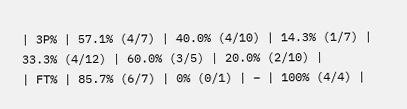| 3P% | 57.1% (4/7) | 40.0% (4/10) | 14.3% (1/7) | 33.3% (4/12) | 60.0% (3/5) | 20.0% (2/10) |
| FT% | 85.7% (6/7) | 0% (0/1) | – | 100% (4/4) |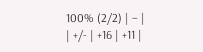100% (2/2) | – |
| +/- | +16 | +11 |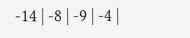-14 | -8 | -9 | -4 |